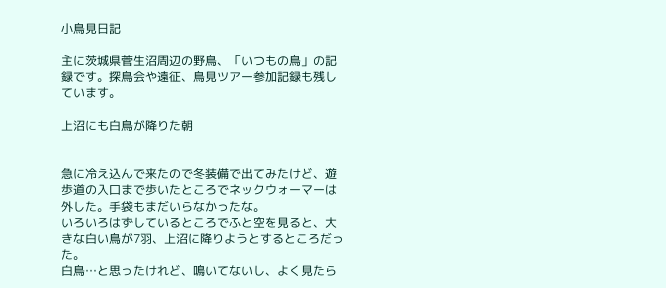小鳥見日記

主に茨城県菅生沼周辺の野鳥、「いつもの鳥」の記録です。探鳥会や遠征、鳥見ツアー参加記録も残しています。

上沼にも白鳥が降りた朝


急に冷え込んで来たので冬装備で出てみたけど、遊歩道の入口まで歩いたところでネックウォーマーは外した。手袋もまだいらなかったな。
いろいろはずしているところでふと空を見ると、大きな白い鳥が7羽、上沼に降りようとするところだった。
白鳥…と思ったけれど、鳴いてないし、よく見たら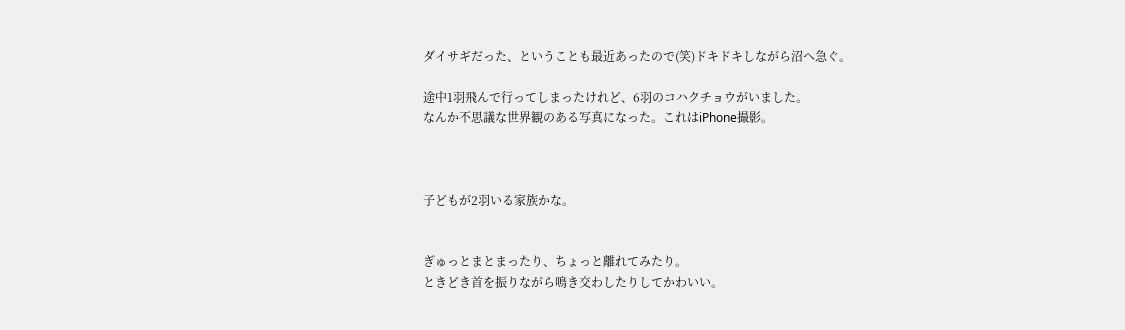ダイサギだった、ということも最近あったので(笑)ドキドキしながら沼へ急ぐ。

途中1羽飛んで行ってしまったけれど、6羽のコハクチョウがいました。
なんか不思議な世界観のある写真になった。これはiPhone撮影。



子どもが2羽いる家族かな。


ぎゅっとまとまったり、ちょっと離れてみたり。
ときどき首を振りながら鳴き交わしたりしてかわいい。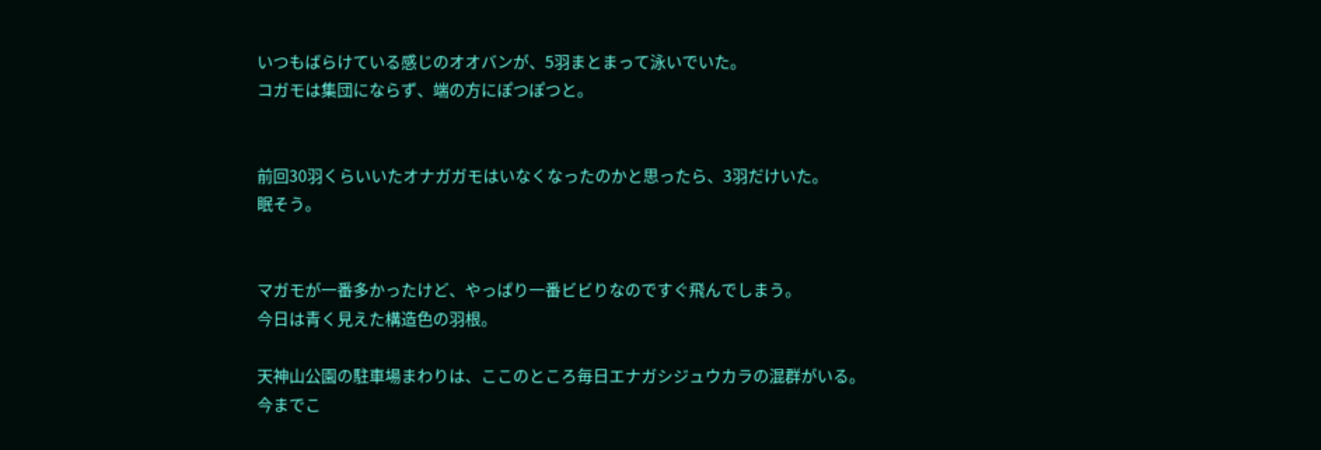いつもばらけている感じのオオバンが、5羽まとまって泳いでいた。
コガモは集団にならず、端の方にぽつぽつと。


前回30羽くらいいたオナガガモはいなくなったのかと思ったら、3羽だけいた。
眠そう。


マガモが一番多かったけど、やっぱり一番ビビりなのですぐ飛んでしまう。
今日は青く見えた構造色の羽根。

天神山公園の駐車場まわりは、ここのところ毎日エナガシジュウカラの混群がいる。
今までこ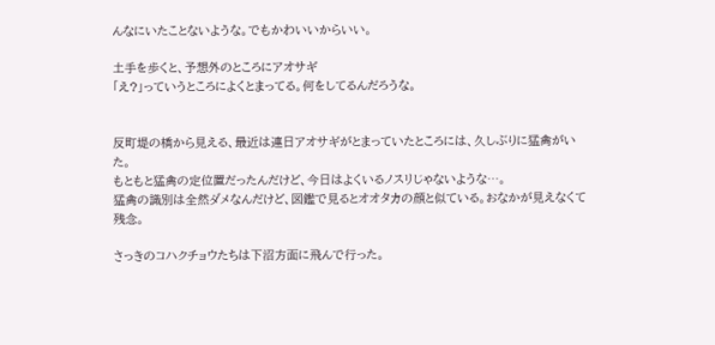んなにいたことないような。でもかわいいからいい。

土手を歩くと、予想外のところにアオサギ
「え?」っていうところによくとまってる。何をしてるんだろうな。


反町堤の橋から見える、最近は連日アオサギがとまっていたところには、久しぶりに猛禽がいた。
もともと猛禽の定位置だったんだけど、今日はよくいるノスリじゃないような…。
猛禽の識別は全然ダメなんだけど、図鑑で見るとオオタカの顔と似ている。おなかが見えなくて残念。

さっきのコハクチョウたちは下沼方面に飛んで行った。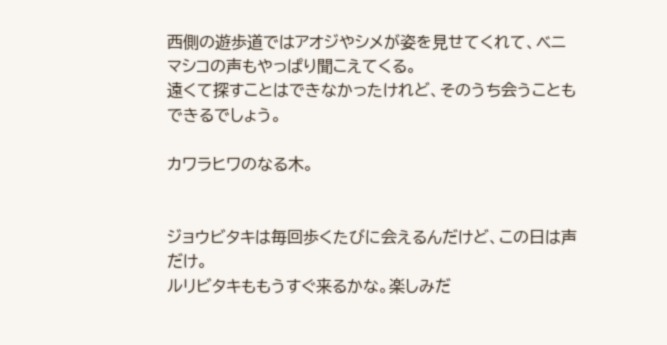西側の遊歩道ではアオジやシメが姿を見せてくれて、ベニマシコの声もやっぱり聞こえてくる。
遠くて探すことはできなかったけれど、そのうち会うこともできるでしょう。

カワラヒワのなる木。


ジョウビタキは毎回歩くたびに会えるんだけど、この日は声だけ。
ルリビタキももうすぐ来るかな。楽しみだ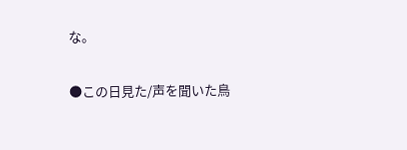な。

●この日見た/声を聞いた鳥